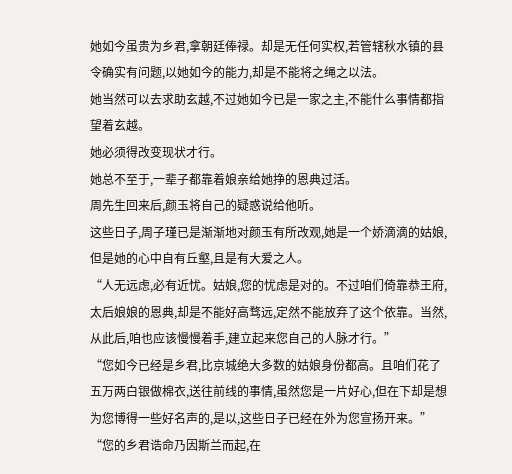她如今虽贵为乡君,拿朝廷俸禄。却是无任何实权,若管辖秋水镇的县令确实有问题,以她如今的能力,却是不能将之绳之以法。
她当然可以去求助玄越,不过她如今已是一家之主,不能什么事情都指望着玄越。
她必须得改变现状才行。
她总不至于,一辈子都靠着娘亲给她挣的恩典过活。
周先生回来后,颜玉将自己的疑惑说给他听。
这些日子,周子瑾已是渐渐地对颜玉有所改观,她是一个娇滴滴的姑娘,但是她的心中自有丘壑,且是有大爱之人。
“人无远虑,必有近忧。姑娘,您的忧虑是对的。不过咱们倚靠恭王府,太后娘娘的恩典,却是不能好高骛远,定然不能放弃了这个依靠。当然,从此后,咱也应该慢慢着手,建立起来您自己的人脉才行。”
“您如今已经是乡君,比京城绝大多数的姑娘身份都高。且咱们花了五万两白银做棉衣,送往前线的事情,虽然您是一片好心,但在下却是想为您博得一些好名声的,是以,这些日子已经在外为您宣扬开来。”
“您的乡君诰命乃因斯兰而起,在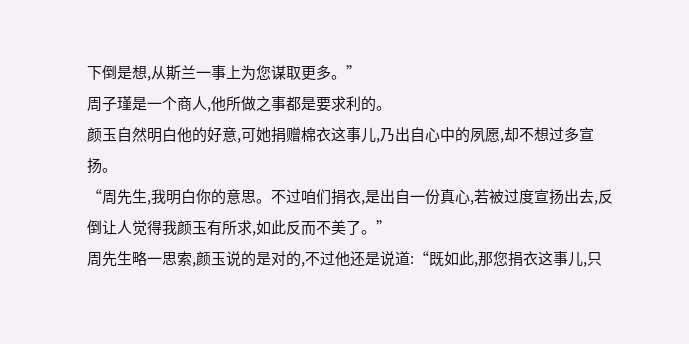下倒是想,从斯兰一事上为您谋取更多。”
周子瑾是一个商人,他所做之事都是要求利的。
颜玉自然明白他的好意,可她捐赠棉衣这事儿,乃出自心中的夙愿,却不想过多宣扬。
“周先生,我明白你的意思。不过咱们捐衣,是出自一份真心,若被过度宣扬出去,反倒让人觉得我颜玉有所求,如此反而不美了。”
周先生略一思索,颜玉说的是对的,不过他还是说道:“既如此,那您捐衣这事儿,只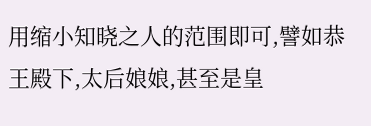用缩小知晓之人的范围即可,譬如恭王殿下,太后娘娘,甚至是皇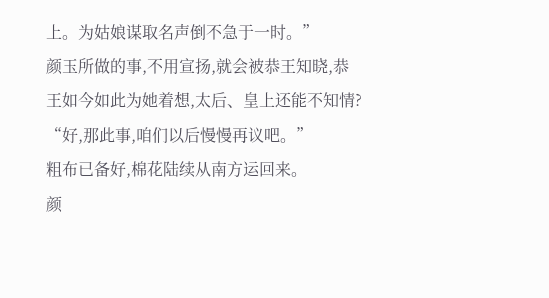上。为姑娘谋取名声倒不急于一时。”
颜玉所做的事,不用宣扬,就会被恭王知晓,恭王如今如此为她着想,太后、皇上还能不知情?
“好,那此事,咱们以后慢慢再议吧。”
粗布已备好,棉花陆续从南方运回来。
颜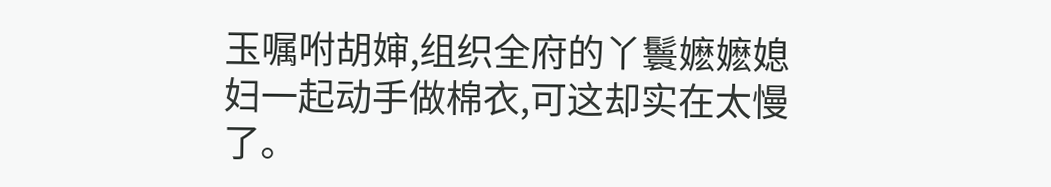玉嘱咐胡婶,组织全府的丫鬟嬷嬷媳妇一起动手做棉衣,可这却实在太慢了。